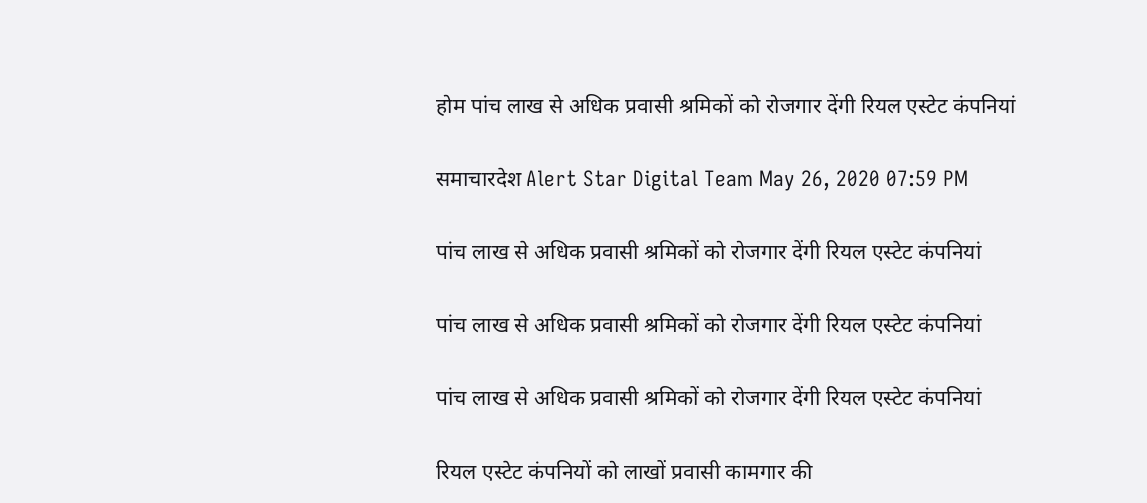होम पांच लाख से अधिक प्रवासी श्रमिकों को रोजगार देंगी रियल एस्टेट कंपनियां

समाचारदेश Alert Star Digital Team May 26, 2020 07:59 PM

पांच लाख से अधिक प्रवासी श्रमिकों को रोजगार देंगी रियल एस्टेट कंपनियां

पांच लाख से अधिक प्रवासी श्रमिकों को रोजगार देंगी रियल एस्टेट कंपनियां

पांच लाख से अधिक प्रवासी श्रमिकों को रोजगार देंगी रियल एस्टेट कंपनियां

रियल एस्टेट कंपनियों को लाखों प्रवासी कामगार की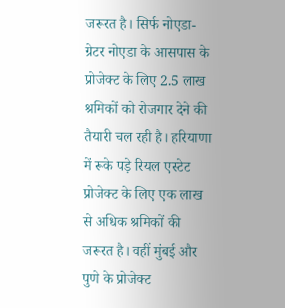जरूरत है। सिर्फ नोएडा-ग्रेटर नोएडा के आसपास के प्रोजेक्ट के लिए 2.5 लाख श्रमिकों को रोजगार देने की तैयारी चल रही है। हरियाणा में रूके पड़े रियल एस्टेट प्रोजेक्ट के लिए एक लाख से अधिक श्रमिकों की जरूरत है। वहीं मुंबई और पुणे के प्रोजेक्ट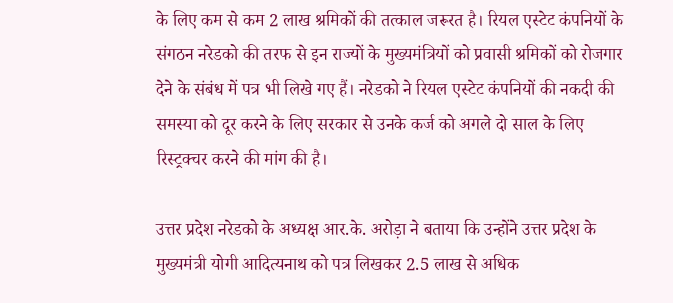के लिए कम से कम 2 लाख श्रमिकों की तत्काल जरूरत है। रियल एस्टेट कंपनियों के संगठन नरेडको की तरफ से इन राज्यों के मुख्यमंत्रियों को प्रवासी श्रमिकों को रोजगार देने के संबंध में पत्र भी लिखे गए हैं। नरेडको ने रियल एस्टेट कंपनियों की नकदी की समस्या को दूर करने के लिए सरकार से उनके कर्ज को अगले दो साल के लिए रिस्ट्रक्चर करने की मांग की है।

उत्तर प्रदेश नरेडको के अध्यक्ष आर.के. अरोड़ा ने बताया कि उन्होंने उत्तर प्रदेश के मुख्यमंत्री योगी आदित्यनाथ को पत्र लिखकर 2.5 लाख से अधिक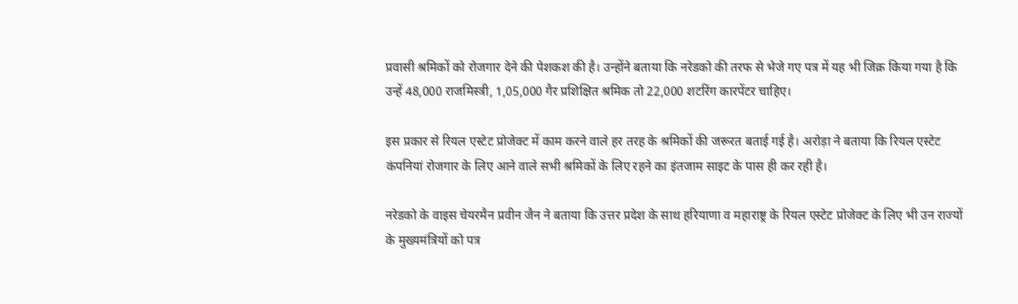प्रवासी श्रमिकों को रोजगार देने की पेशकश की है। उन्होंने बताया कि नरेडको की तरफ से भेजे गए पत्र में यह भी जिक्र किया गया है कि उन्हें 48,000 राजमिस्त्री, 1,05,000 गैर प्रशिक्षित श्रमिक तो 22,000 शटरिंग कारपेंटर चाहिए।

इस प्रकार से रियल एस्टेट प्रोजेक्ट में काम करने वाले हर तरह के श्रमिकों की जरूरत बताई गई है। अरोड़ा ने बताया कि रियल एस्टेट कंपनियां रोजगार के लिए आने वाले सभी श्रमिकों के लिए रहने का इंतजाम साइट के पास ही कर रही है।

नरेडको के वाइस चेयरमैन प्रवीन जैन ने बताया कि उत्तर प्रदेश के साथ हरियाणा व महाराष्ट्र के रियल एस्टेट प्रोजेक्ट के लिए भी उन राज्यों के मुख्यमंत्रियों को पत्र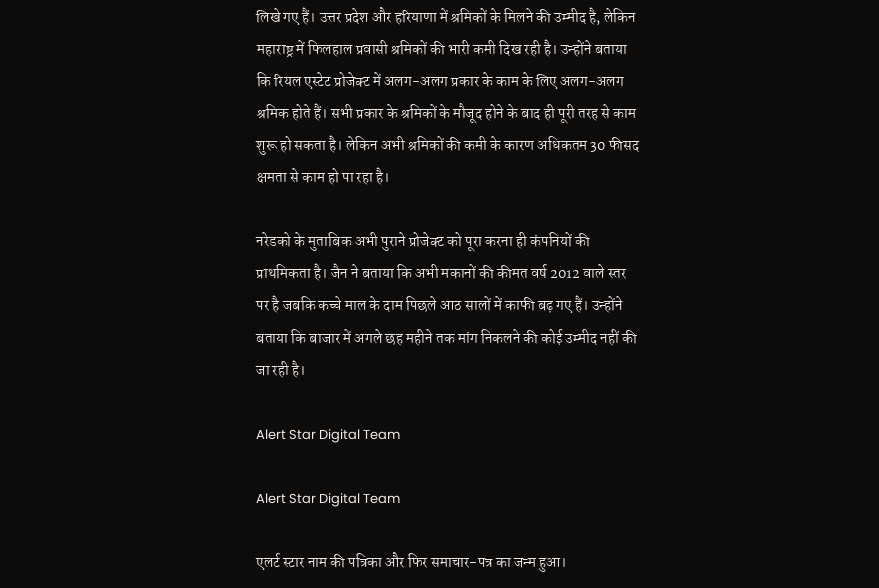लिखे गए हैं। उत्तर प्रदेश और हरियाणा में श्रमिकों के मिलने की उम्मीद है, लेकिन महाराष्ट्र में फिलहाल प्रवासी श्रमिकों की भारी कमी दिख रही है। उन्होंने बताया कि रियल एस्टेट प्रोजेक्ट में अलग-अलग प्रकार के काम के लिए अलग-अलग श्रमिक होते हैं। सभी प्रकार के श्रमिकों के मौजूद होने के बाद ही पूरी तरह से काम शुरू हो सकता है। लेकिन अभी श्रमिकों की कमी के कारण अधिकतम 30 फीसद क्षमता से काम हो पा रहा है।

नरेडको के मुताबिक अभी पुराने प्रोजेक्ट को पूरा करना ही कंपनियों की प्राथमिकता है। जैन ने बताया कि अभी मकानों की कीमत वर्ष 2012 वाले स्तर पर है जबकि कच्चे माल के दाम पिछले आठ सालों में काफी बढ़ गए हैं। उन्होंने बताया कि बाजार में अगले छह महीने तक मांग निकलने की कोई उम्मीद नहीं की जा रही है।

Alert Star Digital Team

Alert Star Digital Team

एलर्ट स्टार नाम की पत्रिका और फिर समाचार-पत्र का जन्म हुआ।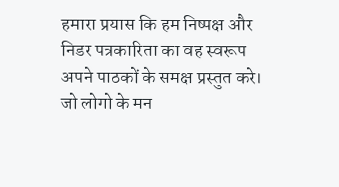हमारा प्रयास कि हम निष्पक्ष और निडर पत्रकारिता का वह स्वरूप अपने पाठकों के समक्ष प्रस्तुत करे। जो लोगो के मन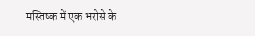मस्तिष्क में एक भरोसे के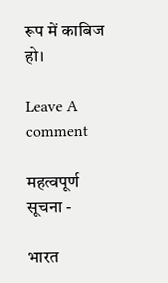रूप में काबिज हो।

Leave A comment

महत्वपूर्ण सूचना -

भारत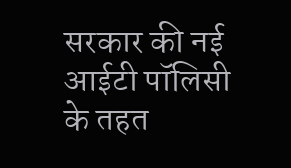सरकार की नई आईटी पॉलिसी के तहत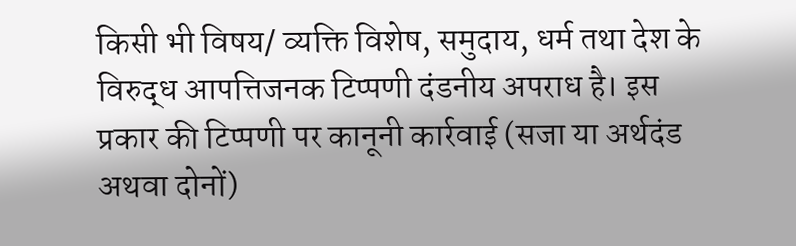किसी भी विषय/ व्यक्ति विशेष, समुदाय, धर्म तथा देश के विरुद्ध आपत्तिजनक टिप्पणी दंडनीय अपराध है। इस प्रकार की टिप्पणी पर कानूनी कार्रवाई (सजा या अर्थदंड अथवा दोनों)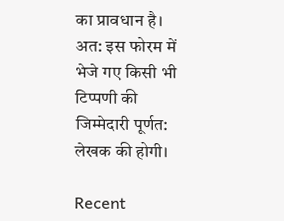का प्रावधान है। अत: इस फोरम में भेजे गए किसी भी टिप्पणी की जिम्मेदारी पूर्णत: लेखक की होगी।

Recent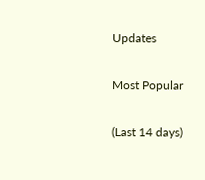Updates

Most Popular

(Last 14 days)